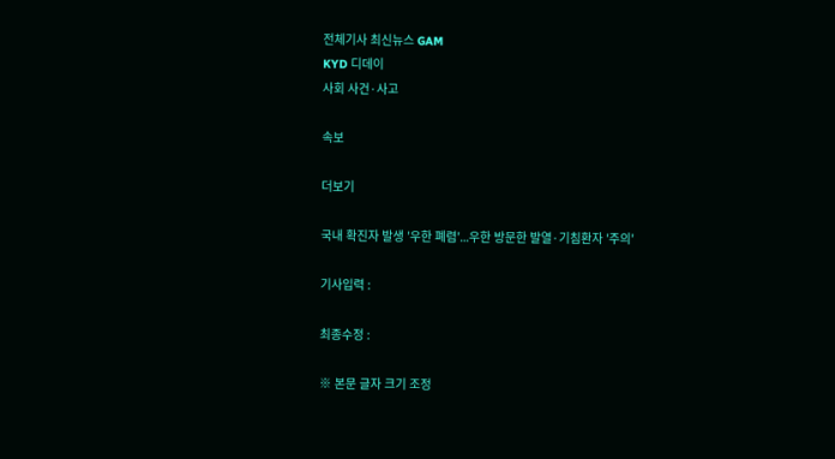전체기사 최신뉴스 GAM
KYD 디데이
사회 사건·사고

속보

더보기

국내 확진자 발생 '우한 폐렴'...우한 방문한 발열·기침환자 '주의'

기사입력 :

최종수정 :

※ 본문 글자 크기 조정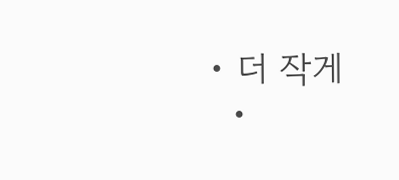• 더 작게
  •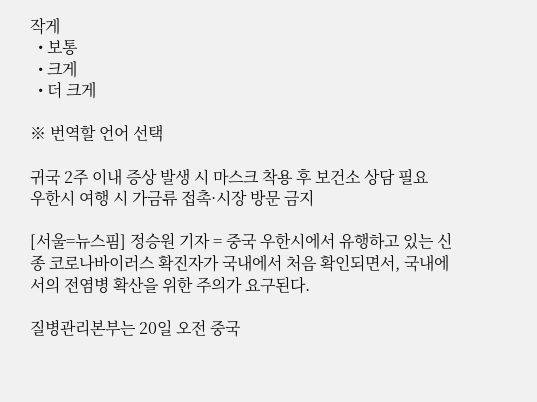작게
  • 보통
  • 크게
  • 더 크게

※ 번역할 언어 선택

귀국 2주 이내 증상 발생 시 마스크 착용 후 보건소 상담 필요
우한시 여행 시 가금류 접촉·시장 방문 금지

[서울=뉴스핌] 정승원 기자 = 중국 우한시에서 유행하고 있는 신종 코로나바이러스 확진자가 국내에서 처음 확인되면서, 국내에서의 전염병 확산을 위한 주의가 요구된다.

질병관리본부는 20일 오전 중국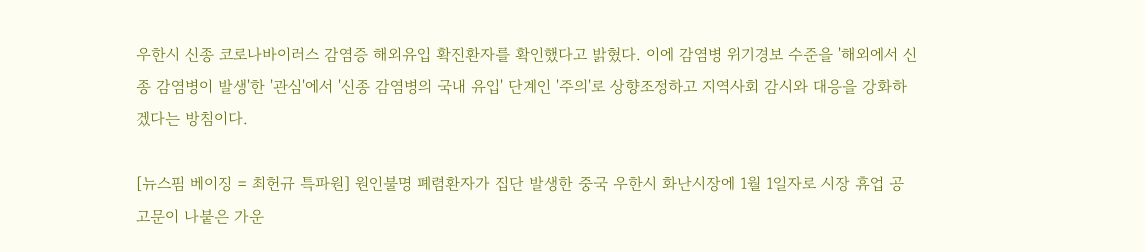우한시 신종 코로나바이러스 감염증 해외유입 확진환자를 확인했다고 밝혔다. 이에 감염병 위기경보 수준을 '해외에서 신종 감염병이 발생'한 '관심'에서 '신종 감염병의 국내 유입' 단계인 '주의'로 상향조정하고 지역사회 감시와 대응을 강화하겠다는 방침이다.

[뉴스핌 베이징 = 최헌규 특파원] 원인불명 폐렴환자가 집단 발생한 중국 우한시 화난시장에 1월 1일자로 시장 휴업 공고문이 나붙은 가운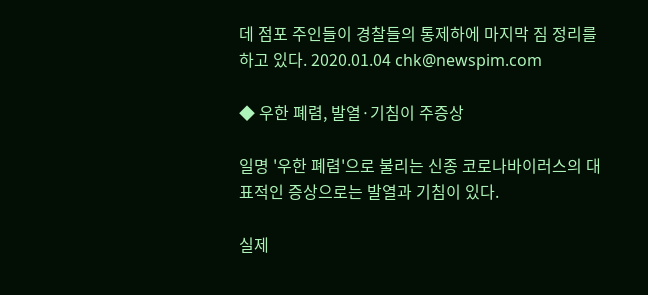데 점포 주인들이 경찰들의 통제하에 마지막 짐 정리를 하고 있다. 2020.01.04 chk@newspim.com

◆ 우한 폐렴, 발열·기침이 주증상

일명 '우한 폐렴'으로 불리는 신종 코로나바이러스의 대표적인 증상으로는 발열과 기침이 있다.

실제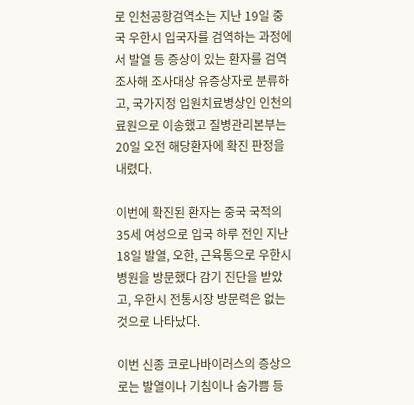로 인천공항검역소는 지난 19일 중국 우한시 입국자를 검역하는 과정에서 발열 등 증상이 있는 환자를 검역조사해 조사대상 유증상자로 분류하고, 국가지정 입원치료병상인 인천의료원으로 이송했고 질병관리본부는 20일 오전 해당환자에 확진 판정을 내렸다.

이번에 확진된 환자는 중국 국적의 35세 여성으로 입국 하루 전인 지난 18일 발열, 오한, 근육통으로 우한시 병원을 방문했다 감기 진단을 받았고, 우한시 전통시장 방문력은 없는 것으로 나타났다.

이번 신종 코로나바이러스의 증상으로는 발열이나 기침이나 숨가쁨 등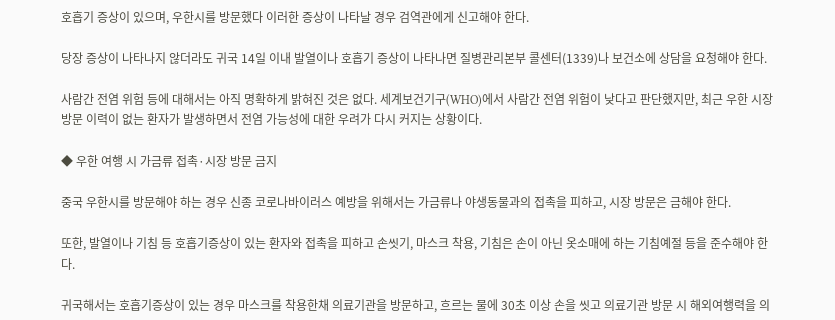호흡기 증상이 있으며, 우한시를 방문했다 이러한 증상이 나타날 경우 검역관에게 신고해야 한다.

당장 증상이 나타나지 않더라도 귀국 14일 이내 발열이나 호흡기 증상이 나타나면 질병관리본부 콜센터(1339)나 보건소에 상담을 요청해야 한다.

사람간 전염 위험 등에 대해서는 아직 명확하게 밝혀진 것은 없다. 세계보건기구(WHO)에서 사람간 전염 위험이 낮다고 판단했지만, 최근 우한 시장 방문 이력이 없는 환자가 발생하면서 전염 가능성에 대한 우려가 다시 커지는 상황이다.

◆ 우한 여행 시 가금류 접촉·시장 방문 금지

중국 우한시를 방문해야 하는 경우 신종 코로나바이러스 예방을 위해서는 가금류나 야생동물과의 접촉을 피하고, 시장 방문은 금해야 한다.

또한, 발열이나 기침 등 호흡기증상이 있는 환자와 접촉을 피하고 손씻기, 마스크 착용, 기침은 손이 아닌 옷소매에 하는 기침예절 등을 준수해야 한다.

귀국해서는 호흡기증상이 있는 경우 마스크를 착용한채 의료기관을 방문하고, 흐르는 물에 30초 이상 손을 씻고 의료기관 방문 시 해외여행력을 의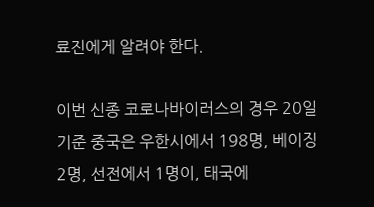료진에게 알려야 한다.

이번 신종 코로나바이러스의 경우 20일 기준 중국은 우한시에서 198명, 베이징 2명, 선전에서 1명이, 태국에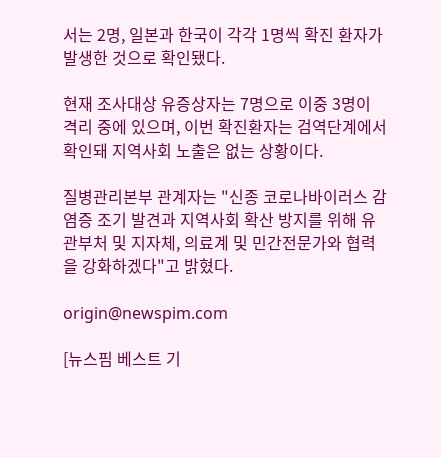서는 2명, 일본과 한국이 각각 1명씩 확진 환자가 발생한 것으로 확인됐다.

현재 조사대상 유증상자는 7명으로 이중 3명이 격리 중에 있으며, 이번 확진환자는 검역단계에서 확인돼 지역사회 노출은 없는 상황이다.

질병관리본부 관계자는 "신종 코로나바이러스 감염증 조기 발견과 지역사회 확산 방지를 위해 유관부처 및 지자체, 의료계 및 민간전문가와 협력을 강화하겠다"고 밝혔다.

origin@newspim.com

[뉴스핌 베스트 기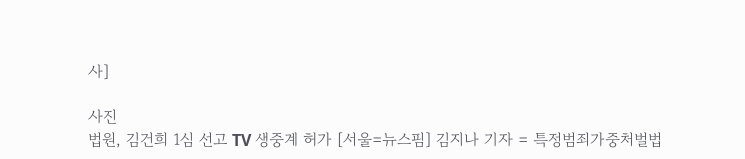사]

사진
법원, 김건희 1심 선고 TV 생중계 허가 [서울=뉴스핌] 김지나 기자 = 특정범죄가중처벌법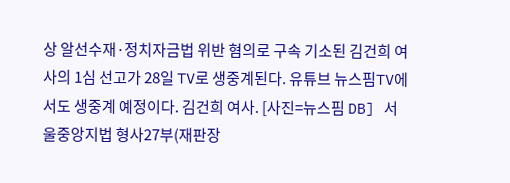상 알선수재·정치자금법 위반 혐의로 구속 기소된 김건희 여사의 1심 선고가 28일 TV로 생중계된다. 유튜브 뉴스핌TV에서도 생중계 예정이다. 김건희 여사. [사진=뉴스핌 DB] 서울중앙지법 형사27부(재판장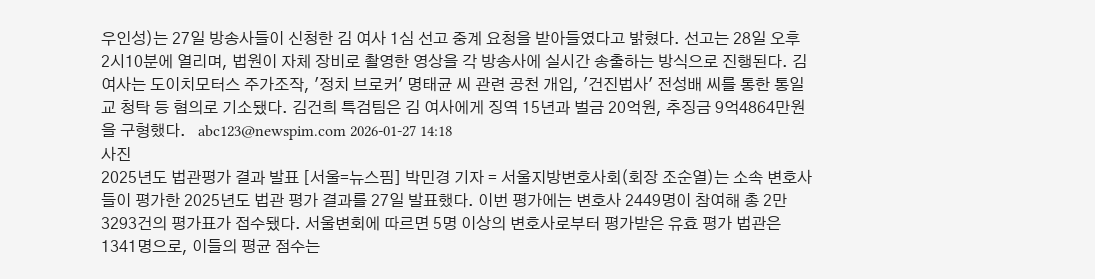우인성)는 27일 방송사들이 신청한 김 여사 1심 선고 중계 요청을 받아들였다고 밝혔다. 선고는 28일 오후 2시10분에 열리며, 법원이 자체 장비로 촬영한 영상을 각 방송사에 실시간 송출하는 방식으로 진행된다. 김 여사는 도이치모터스 주가조작, '정치 브로커' 명태균 씨 관련 공천 개입, '건진법사' 전성배 씨를 통한 통일교 청탁 등 혐의로 기소됐다. 김건희 특검팀은 김 여사에게 징역 15년과 벌금 20억원, 추징금 9억4864만원을 구형했다.   abc123@newspim.com 2026-01-27 14:18
사진
2025년도 법관평가 결과 발표 [서울=뉴스핌] 박민경 기자 = 서울지방변호사회(회장 조순열)는 소속 변호사들이 평가한 2025년도 법관 평가 결과를 27일 발표했다. 이번 평가에는 변호사 2449명이 참여해 총 2만3293건의 평가표가 접수됐다. 서울변회에 따르면 5명 이상의 변호사로부터 평가받은 유효 평가 법관은 1341명으로, 이들의 평균 점수는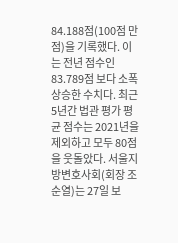84.188점(100점 만점)을 기록했다. 이는 전년 점수인 83.789점 보다 소폭 상승한 수치다. 최근 5년간 법관 평가 평균 점수는 2021년을 제외하고 모두 80점을 웃돌았다. 서울지방변호사회(회장 조순열)는 27일 보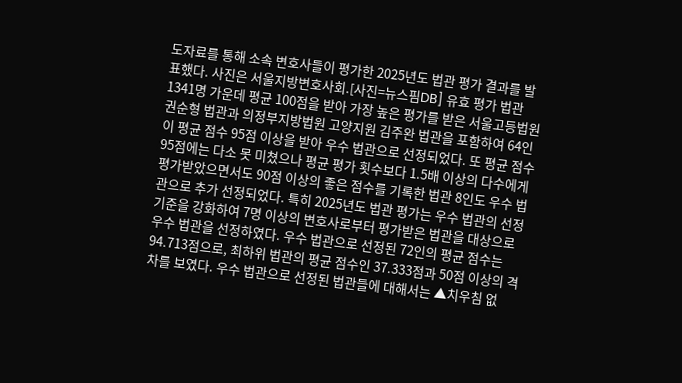도자료를 통해 소속 변호사들이 평가한 2025년도 법관 평가 결과를 발표했다. 사진은 서울지방변호사회.[사진=뉴스핌DB] 유효 평가 법관 1341명 가운데 평균 100점을 받아 가장 높은 평가를 받은 서울고등법원 권순형 법관과 의정부지방법원 고양지원 김주완 법관을 포함하여 64인이 평균 점수 95점 이상을 받아 우수 법관으로 선정되었다. 또 평균 점수 95점에는 다소 못 미쳤으나 평균 평가 횟수보다 1.5배 이상의 다수에게 평가받았으면서도 90점 이상의 좋은 점수를 기록한 법관 8인도 우수 법관으로 추가 선정되었다. 특히 2025년도 법관 평가는 우수 법관의 선정 기준을 강화하여 7명 이상의 변호사로부터 평가받은 법관을 대상으로 우수 법관을 선정하였다. 우수 법관으로 선정된 72인의 평균 점수는 94.713점으로, 최하위 법관의 평균 점수인 37.333점과 50점 이상의 격차를 보였다. 우수 법관으로 선정된 법관들에 대해서는 ▲치우침 없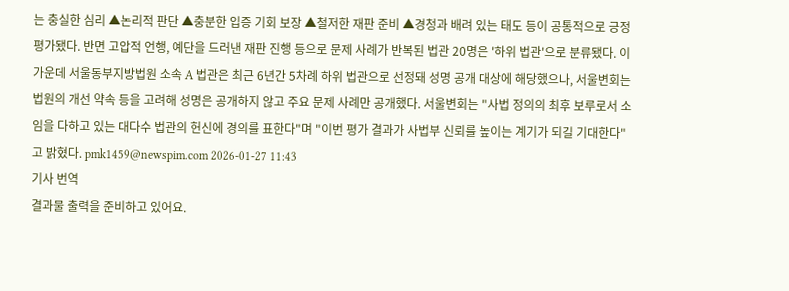는 충실한 심리 ▲논리적 판단 ▲충분한 입증 기회 보장 ▲철저한 재판 준비 ▲경청과 배려 있는 태도 등이 공통적으로 긍정 평가됐다. 반면 고압적 언행, 예단을 드러낸 재판 진행 등으로 문제 사례가 반복된 법관 20명은 '하위 법관'으로 분류됐다. 이 가운데 서울동부지방법원 소속 A 법관은 최근 6년간 5차례 하위 법관으로 선정돼 성명 공개 대상에 해당했으나, 서울변회는 법원의 개선 약속 등을 고려해 성명은 공개하지 않고 주요 문제 사례만 공개했다. 서울변회는 "사법 정의의 최후 보루로서 소임을 다하고 있는 대다수 법관의 헌신에 경의를 표한다"며 "이번 평가 결과가 사법부 신뢰를 높이는 계기가 되길 기대한다"고 밝혔다. pmk1459@newspim.com 2026-01-27 11:43
기사 번역
결과물 출력을 준비하고 있어요.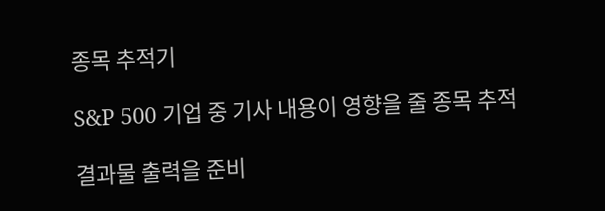종목 추적기

S&P 500 기업 중 기사 내용이 영향을 줄 종목 추적

결과물 출력을 준비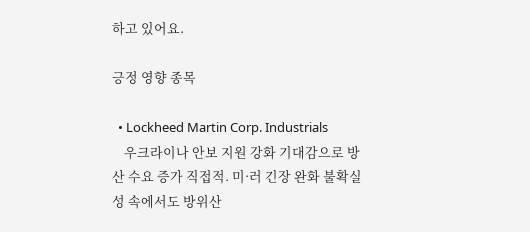하고 있어요.

긍정 영향 종목

  • Lockheed Martin Corp. Industrials
    우크라이나 안보 지원 강화 기대감으로 방산 수요 증가 직접적. 미·러 긴장 완화 불확실성 속에서도 방위산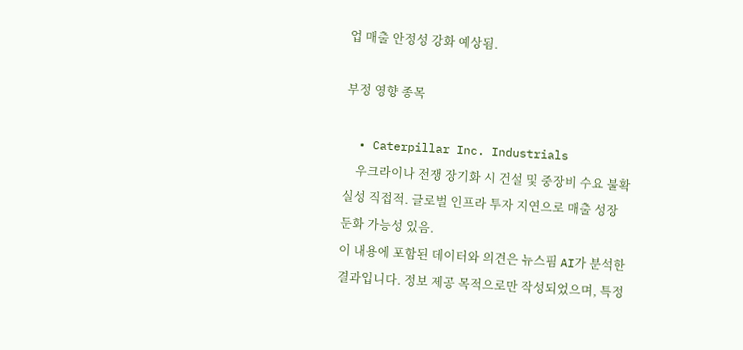업 매출 안정성 강화 예상됨.

부정 영향 종목

  • Caterpillar Inc. Industrials
    우크라이나 전쟁 장기화 시 건설 및 중장비 수요 불확실성 직접적. 글로벌 인프라 투자 지연으로 매출 성장 둔화 가능성 있음.
이 내용에 포함된 데이터와 의견은 뉴스핌 AI가 분석한 결과입니다. 정보 제공 목적으로만 작성되었으며, 특정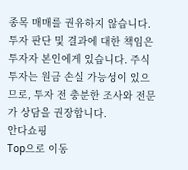종목 매매를 권유하지 않습니다. 투자 판단 및 결과에 대한 책임은 투자자 본인에게 있습니다. 주식 투자는 원금 손실 가능성이 있으므로, 투자 전 충분한 조사와 전문가 상담을 권장합니다.
안다쇼핑
Top으로 이동